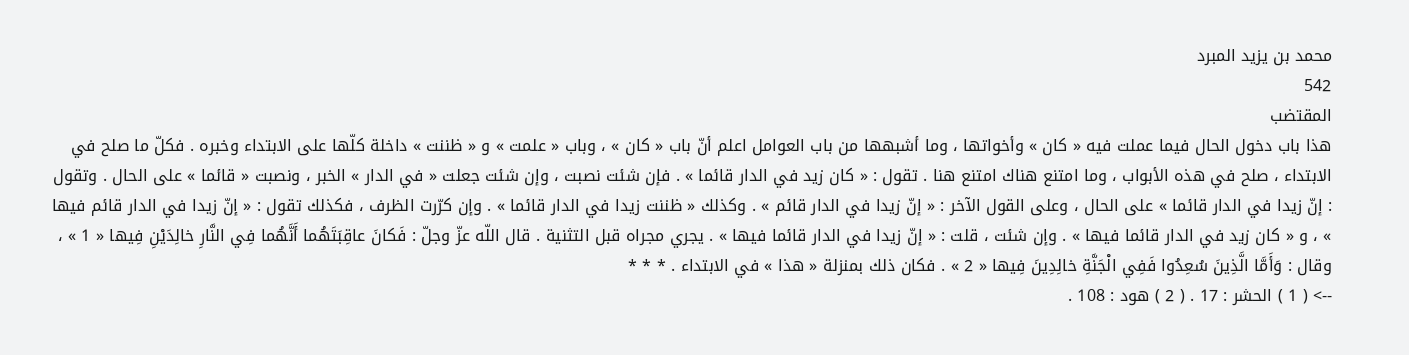محمد بن يزيد المبرد
542
المقتضب
هذا باب دخول الحال فيما عملت فيه « كان » وأخواتها ، وما أشبهها من باب العوامل اعلم أنّ باب « كان » ، وباب « علمت » و « ظننت » داخلة كلّها على الابتداء وخبره . فكلّ ما صلح في الابتداء ، صلح في هذه الأبواب ، وما امتنع هناك امتنع هنا . تقول : « كان زيد في الدار قائما » . فإن شئت نصبت ، وإن شئت جعلت « في الدار » الخبر ، ونصبت « قائما » على الحال . وتقول : إنّ زيدا في الدار قائما » على الحال ، وعلى القول الآخر : « إنّ زيدا في الدار قائم » . وكذلك « ظننت زيدا في الدار قائما » . وإن كرّرت الظرف ، فكذلك تقول : « إنّ زيدا في الدار قائم فيها » ، و « كان زيد في الدار قائما فيها » . وإن شئت ، قلت : « إنّ زيدا في الدار قائما فيها » . يجري مجراه قبل التثنية . قال اللّه عزّ وجلّ : فَكانَ عاقِبَتَهُما أَنَّهُما فِي النَّارِ خالِدَيْنِ فِيها « 1 » ، وقال : وَأَمَّا الَّذِينَ سُعِدُوا فَفِي الْجَنَّةِ خالِدِينَ فِيها « 2 » . فكان ذلك بمنزلة « هذا » في الابتداء . * * *
--> ( 1 ) الحشر : 17 . ( 2 ) هود : 108 .